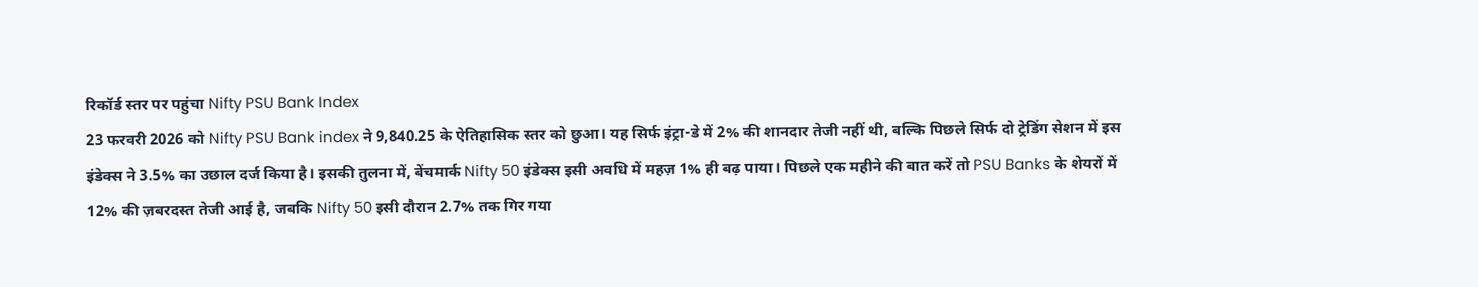रिकॉर्ड स्तर पर पहुंचा Nifty PSU Bank Index
23 फरवरी 2026 को Nifty PSU Bank index ने 9,840.25 के ऐतिहासिक स्तर को छुआ। यह सिर्फ इंट्रा-डे में 2% की शानदार तेजी नहीं थी, बल्कि पिछले सिर्फ दो ट्रेडिंग सेशन में इस इंडेक्स ने 3.5% का उछाल दर्ज किया है। इसकी तुलना में, बेंचमार्क Nifty 50 इंडेक्स इसी अवधि में महज़ 1% ही बढ़ पाया। पिछले एक महीने की बात करें तो PSU Banks के शेयरों में 12% की ज़बरदस्त तेजी आई है, जबकि Nifty 50 इसी दौरान 2.7% तक गिर गया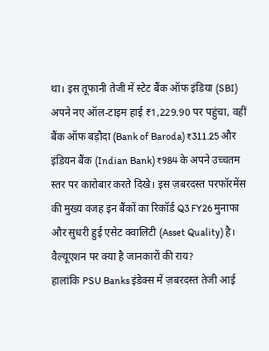था। इस तूफानी तेजी में स्टेट बैंक ऑफ इंडिया (SBI) अपने नए ऑल-टाइम हाई ₹1,229.90 पर पहुंचा, वहीं बैंक ऑफ बड़ौदा (Bank of Baroda) ₹311.25 और इंडियन बैंक (Indian Bank) ₹984 के अपने उच्चतम स्तर पर कारोबार करते दिखे। इस ज़बरदस्त परफॉरमेंस की मुख्य वजह इन बैंकों का रिकॉर्ड Q3 FY26 मुनाफा और सुधरी हुई एसेट क्वालिटी (Asset Quality) है।
वैल्यूएशन पर क्या है जानकारों की राय?
हालांकि PSU Banks इंडेक्स में ज़बरदस्त तेजी आई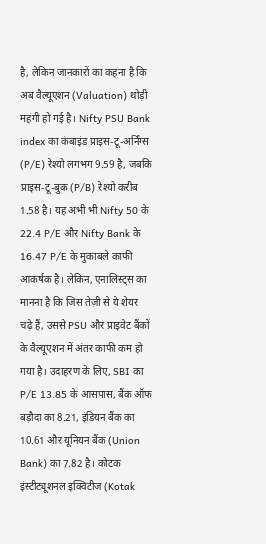है, लेकिन जानकारों का कहना है कि अब वैल्यूएशन (Valuation) थोड़ी महंगी हो गई है। Nifty PSU Bank index का कंबाइंड प्राइस-टू-अर्निंग्स (P/E) रेश्यो लगभग 9.59 है, जबकि प्राइस-टू-बुक (P/B) रेश्यो करीब 1.58 है। यह अभी भी Nifty 50 के 22.4 P/E और Nifty Bank के 16.47 P/E के मुकाबले काफी आकर्षक है। लेकिन, एनालिस्ट्स का मानना है कि जिस तेज़ी से ये शेयर चढ़े हैं, उससे PSU और प्राइवेट बैंकों के वैल्यूएशन में अंतर काफी कम हो गया है। उदाहरण के लिए, SBI का P/E 13.85 के आसपास, बैंक ऑफ बड़ौदा का 8.21, इंडियन बैंक का 10.61 और यूनियन बैंक (Union Bank) का 7.82 है। कोटक इंस्टीट्यूशनल इक्विटीज (Kotak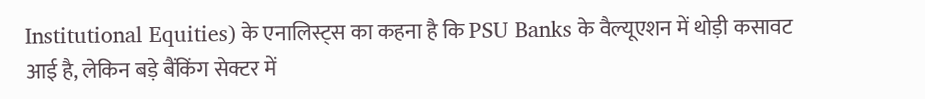Institutional Equities) के एनालिस्ट्स का कहना है कि PSU Banks के वैल्यूएशन में थोड़ी कसावट आई है, लेकिन बड़े बैंकिंग सेक्टर में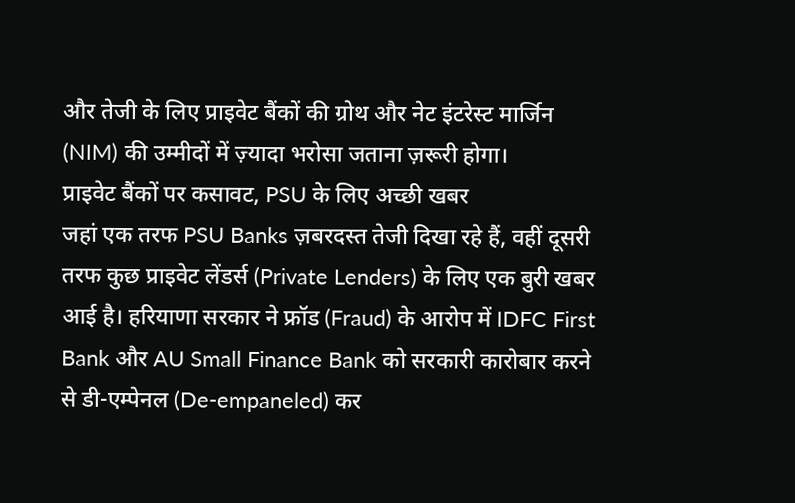और तेजी के लिए प्राइवेट बैंकों की ग्रोथ और नेट इंटरेस्ट मार्जिन (NIM) की उम्मीदों में ज़्यादा भरोसा जताना ज़रूरी होगा।
प्राइवेट बैंकों पर कसावट, PSU के लिए अच्छी खबर
जहां एक तरफ PSU Banks ज़बरदस्त तेजी दिखा रहे हैं, वहीं दूसरी तरफ कुछ प्राइवेट लेंडर्स (Private Lenders) के लिए एक बुरी खबर आई है। हरियाणा सरकार ने फ्रॉड (Fraud) के आरोप में IDFC First Bank और AU Small Finance Bank को सरकारी कारोबार करने से डी-एम्पेनल (De-empaneled) कर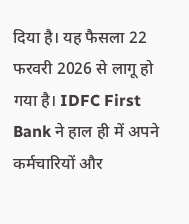दिया है। यह फैसला 22 फरवरी 2026 से लागू हो गया है। IDFC First Bank ने हाल ही में अपने कर्मचारियों और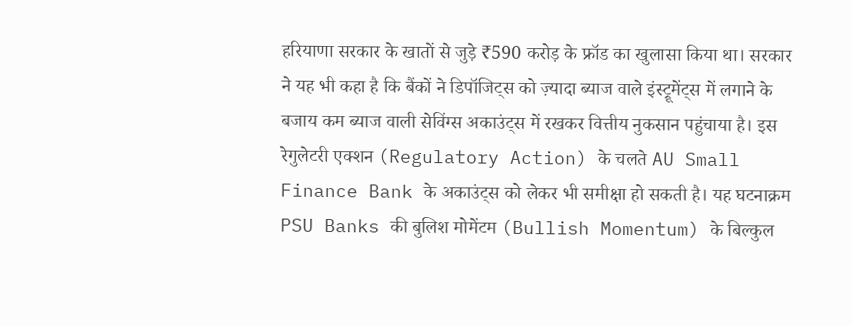हरियाणा सरकार के खातों से जुड़े ₹590 करोड़ के फ्रॉड का खुलासा किया था। सरकार ने यह भी कहा है कि बैंकों ने डिपॉजिट्स को ज़्यादा ब्याज वाले इंस्ट्रूमेंट्स में लगाने के बजाय कम ब्याज वाली सेविंग्स अकाउंट्स में रखकर वित्तीय नुकसान पहुंचाया है। इस रेगुलेटरी एक्शन (Regulatory Action) के चलते AU Small Finance Bank के अकाउंट्स को लेकर भी समीक्षा हो सकती है। यह घटनाक्रम PSU Banks की बुलिश मोमेंटम (Bullish Momentum) के बिल्कुल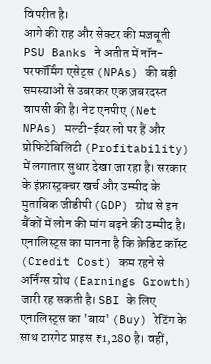विपरीत है।
आगे की राह और सेक्टर की मजबूती
PSU Banks ने अतीत में नॉन-परफॉर्मिंग एसेट्स (NPAs) की बड़ी समस्याओं से उबरकर एक ज़बरदस्त वापसी की है। नेट एनपीए (Net NPAs) मल्टी-ईयर लो पर हैं और प्रोफिटेबिलिटी (Profitability) में लगातार सुधार देखा जा रहा है। सरकार के इंफ्रास्ट्रक्चर खर्च और उम्मीद के मुताबिक जीडीपी (GDP) ग्रोथ से इन बैंकों में लोन की मांग बढ़ने की उम्मीद है। एनालिस्ट्स का मानना है कि क्रेडिट कॉस्ट (Credit Cost) कम रहने से अर्निंग्स ग्रोथ (Earnings Growth) जारी रह सकती है। SBI के लिए एनालिस्ट्स का 'बाय' (Buy) रेटिंग के साथ टारगेट प्राइस ₹1,280 है। वहीं,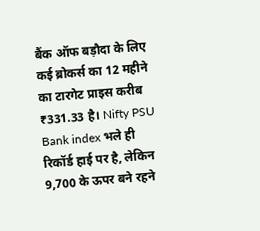बैंक ऑफ बड़ौदा के लिए कई ब्रोकर्स का 12 महीने का टारगेट प्राइस करीब ₹331.33 है। Nifty PSU Bank index भले ही रिकॉर्ड हाई पर है, लेकिन 9,700 के ऊपर बने रहने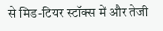से मिड-टियर स्टॉक्स में और तेजी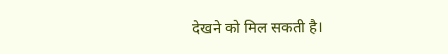देखने को मिल सकती है।